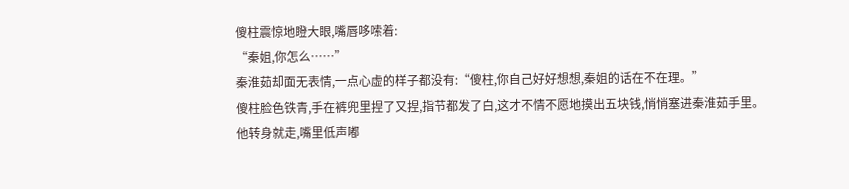傻柱震惊地瞪大眼,嘴唇哆嗦着:
“秦姐,你怎么……”
秦淮茹却面无表情,一点心虚的样子都没有:“傻柱,你自己好好想想,秦姐的话在不在理。”
傻柱脸色铁青,手在裤兜里捏了又捏,指节都发了白,这才不情不愿地摸出五块钱,悄悄塞进秦淮茹手里。
他转身就走,嘴里低声嘟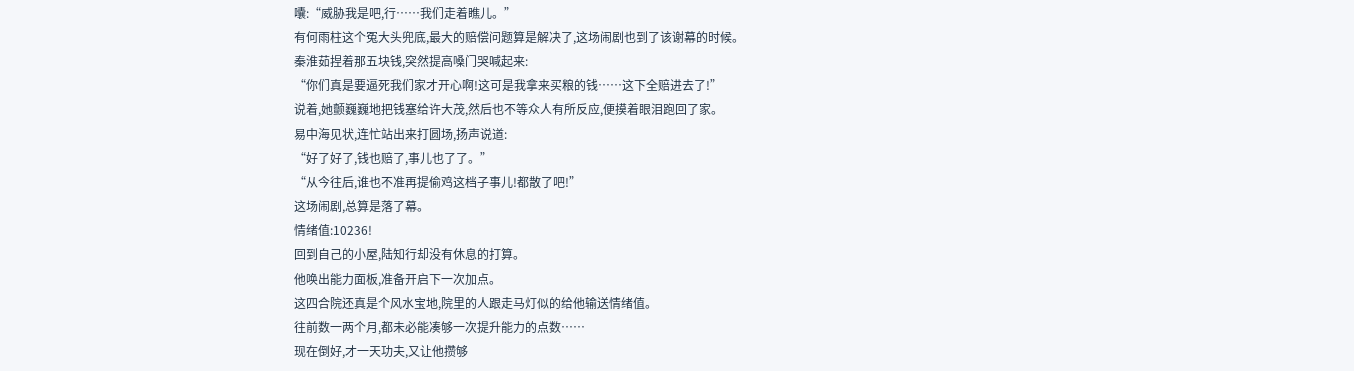囔:“威胁我是吧,行……我们走着瞧儿。”
有何雨柱这个冤大头兜底,最大的赔偿问题算是解决了,这场闹剧也到了该谢幕的时候。
秦淮茹捏着那五块钱,突然提高嗓门哭喊起来:
“你们真是要逼死我们家才开心啊!这可是我拿来买粮的钱……这下全赔进去了!”
说着,她颤巍巍地把钱塞给许大茂,然后也不等众人有所反应,便摸着眼泪跑回了家。
易中海见状,连忙站出来打圆场,扬声说道:
“好了好了,钱也赔了,事儿也了了。”
“从今往后,谁也不准再提偷鸡这档子事儿!都散了吧!”
这场闹剧,总算是落了幕。
情绪值:10236!
回到自己的小屋,陆知行却没有休息的打算。
他唤出能力面板,准备开启下一次加点。
这四合院还真是个风水宝地,院里的人跟走马灯似的给他输送情绪值。
往前数一两个月,都未必能凑够一次提升能力的点数……
现在倒好,才一天功夫,又让他攒够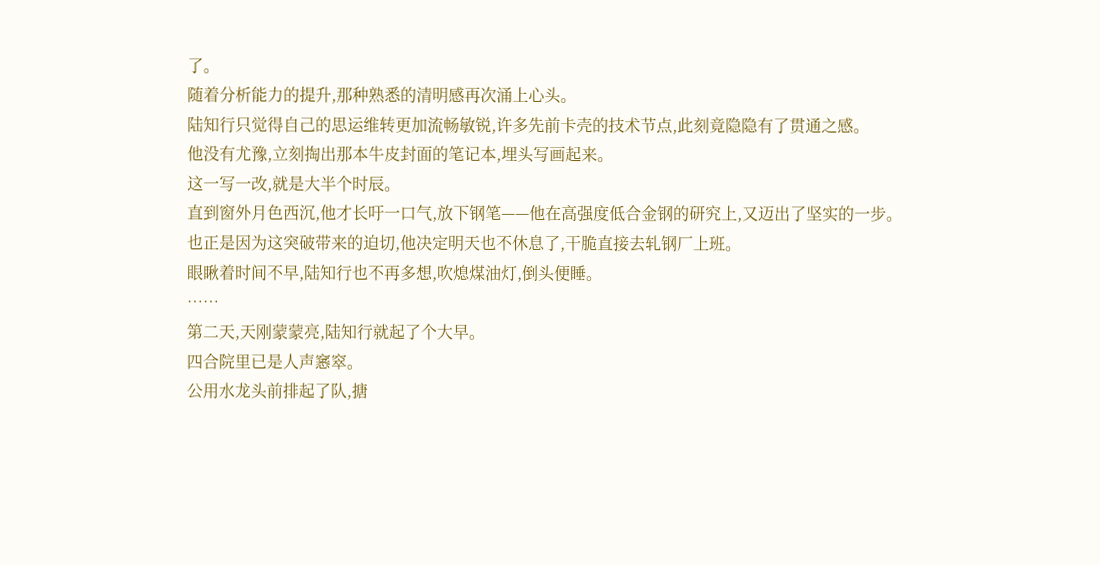了。
随着分析能力的提升,那种熟悉的清明感再次涌上心头。
陆知行只觉得自己的思运维转更加流畅敏锐,许多先前卡壳的技术节点,此刻竟隐隐有了贯通之感。
他没有尤豫,立刻掏出那本牛皮封面的笔记本,埋头写画起来。
这一写一改,就是大半个时辰。
直到窗外月色西沉,他才长吁一口气,放下钢笔——他在高强度低合金钢的研究上,又迈出了坚实的一步。
也正是因为这突破带来的迫切,他决定明天也不休息了,干脆直接去轧钢厂上班。
眼瞅着时间不早,陆知行也不再多想,吹熄煤油灯,倒头便睡。
……
第二天,天刚蒙蒙亮,陆知行就起了个大早。
四合院里已是人声窸窣。
公用水龙头前排起了队,搪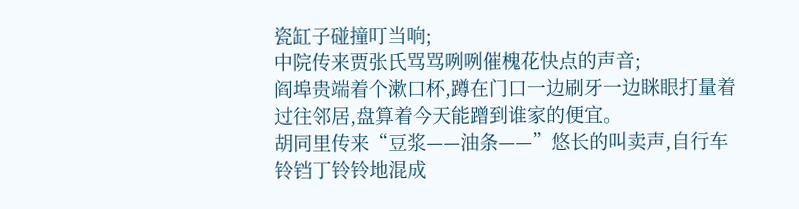瓷缸子碰撞叮当响;
中院传来贾张氏骂骂咧咧催槐花快点的声音;
阎埠贵端着个漱口杯,蹲在门口一边刷牙一边眯眼打量着过往邻居,盘算着今天能蹭到谁家的便宜。
胡同里传来“豆浆——油条——”悠长的叫卖声,自行车铃铛丁铃铃地混成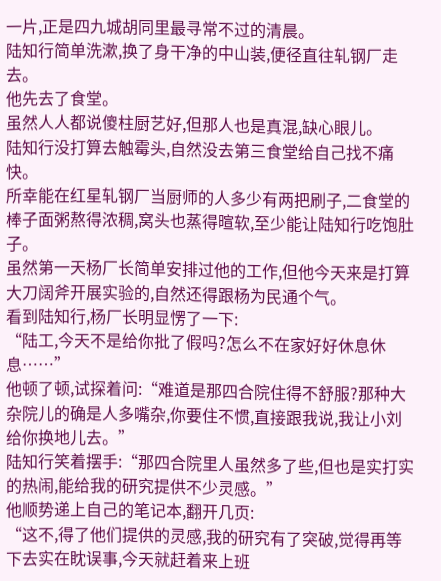一片,正是四九城胡同里最寻常不过的清晨。
陆知行简单洗漱,换了身干净的中山装,便径直往轧钢厂走去。
他先去了食堂。
虽然人人都说傻柱厨艺好,但那人也是真混,缺心眼儿。
陆知行没打算去触霉头,自然没去第三食堂给自己找不痛快。
所幸能在红星轧钢厂当厨师的人多少有两把刷子,二食堂的棒子面粥熬得浓稠,窝头也蒸得暄软,至少能让陆知行吃饱肚子。
虽然第一天杨厂长简单安排过他的工作,但他今天来是打算大刀阔斧开展实验的,自然还得跟杨为民通个气。
看到陆知行,杨厂长明显愣了一下:
“陆工,今天不是给你批了假吗?怎么不在家好好休息休息……”
他顿了顿,试探着问:“难道是那四合院住得不舒服?那种大杂院儿的确是人多嘴杂,你要住不惯,直接跟我说,我让小刘给你换地儿去。”
陆知行笑着摆手:“那四合院里人虽然多了些,但也是实打实的热闹,能给我的研究提供不少灵感。”
他顺势递上自己的笔记本,翻开几页:
“这不,得了他们提供的灵感,我的研究有了突破,觉得再等下去实在眈误事,今天就赶着来上班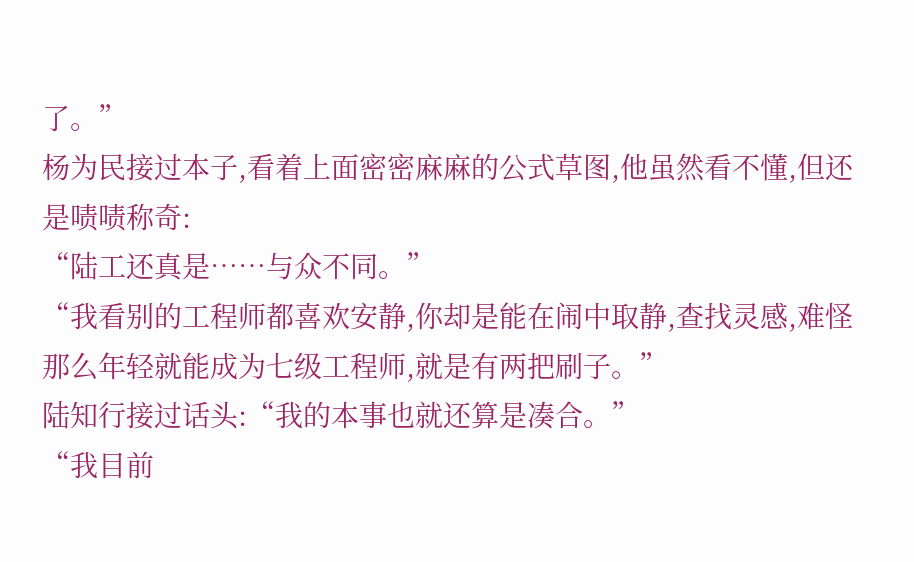了。”
杨为民接过本子,看着上面密密麻麻的公式草图,他虽然看不懂,但还是啧啧称奇:
“陆工还真是……与众不同。”
“我看别的工程师都喜欢安静,你却是能在闹中取静,查找灵感,难怪那么年轻就能成为七级工程师,就是有两把刷子。”
陆知行接过话头:“我的本事也就还算是凑合。”
“我目前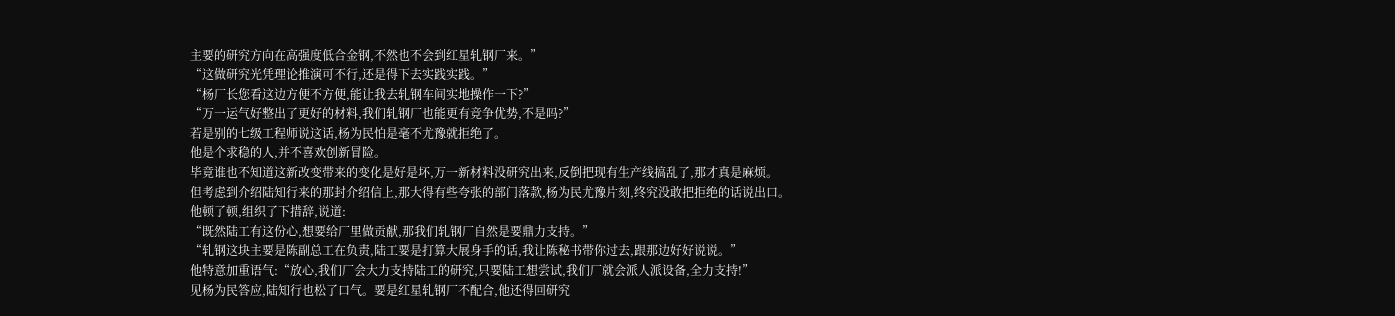主要的研究方向在高强度低合金钢,不然也不会到红星轧钢厂来。”
“这做研究光凭理论推演可不行,还是得下去实践实践。”
“杨厂长您看这边方便不方便,能让我去轧钢车间实地操作一下?”
“万一运气好整出了更好的材料,我们轧钢厂也能更有竞争优势,不是吗?”
若是别的七级工程师说这话,杨为民怕是毫不尤豫就拒绝了。
他是个求稳的人,并不喜欢创新冒险。
毕竟谁也不知道这新改变带来的变化是好是坏,万一新材料没研究出来,反倒把现有生产线搞乱了,那才真是麻烦。
但考虑到介绍陆知行来的那封介绍信上,那大得有些夸张的部门落款,杨为民尤豫片刻,终究没敢把拒绝的话说出口。
他顿了顿,组织了下措辞,说道:
“既然陆工有这份心,想要给厂里做贡献,那我们轧钢厂自然是要鼎力支持。”
“轧钢这块主要是陈副总工在负责,陆工要是打算大展身手的话,我让陈秘书带你过去,跟那边好好说说。”
他特意加重语气:“放心,我们厂会大力支持陆工的研究,只要陆工想尝试,我们厂就会派人派设备,全力支持!”
见杨为民答应,陆知行也松了口气。要是红星轧钢厂不配合,他还得回研究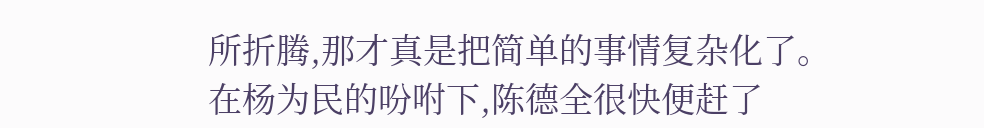所折腾,那才真是把简单的事情复杂化了。
在杨为民的吩咐下,陈德全很快便赶了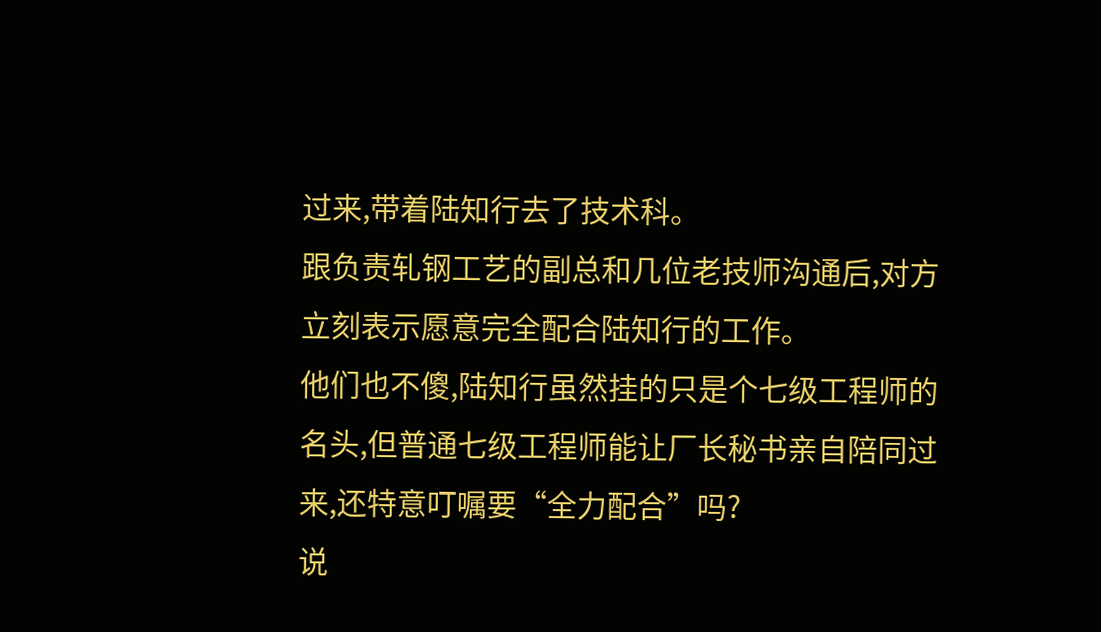过来,带着陆知行去了技术科。
跟负责轧钢工艺的副总和几位老技师沟通后,对方立刻表示愿意完全配合陆知行的工作。
他们也不傻,陆知行虽然挂的只是个七级工程师的名头,但普通七级工程师能让厂长秘书亲自陪同过来,还特意叮嘱要“全力配合”吗?
说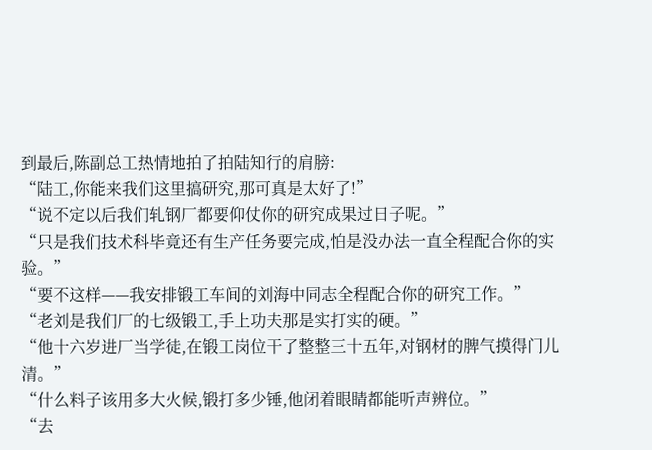到最后,陈副总工热情地拍了拍陆知行的肩膀:
“陆工,你能来我们这里搞研究,那可真是太好了!”
“说不定以后我们轧钢厂都要仰仗你的研究成果过日子呢。”
“只是我们技术科毕竟还有生产任务要完成,怕是没办法一直全程配合你的实验。”
“要不这样——我安排锻工车间的刘海中同志全程配合你的研究工作。”
“老刘是我们厂的七级锻工,手上功夫那是实打实的硬。”
“他十六岁进厂当学徒,在锻工岗位干了整整三十五年,对钢材的脾气摸得门儿清。”
“什么料子该用多大火候,锻打多少锤,他闭着眼睛都能听声辨位。”
“去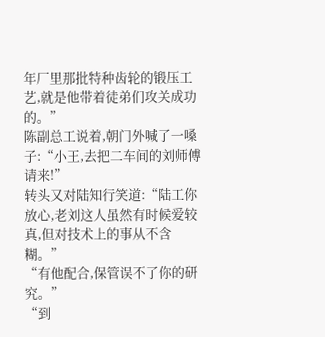年厂里那批特种齿轮的锻压工艺,就是他带着徒弟们攻关成功的。”
陈副总工说着,朝门外喊了一嗓子:“小王,去把二车间的刘师傅请来!”
转头又对陆知行笑道:“陆工你放心,老刘这人虽然有时候爱较真,但对技术上的事从不含糊。”
“有他配合,保管误不了你的研究。”
“到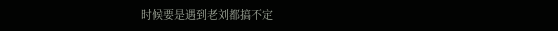时候要是遇到老刘都搞不定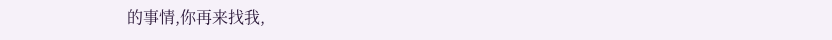的事情,你再来找我,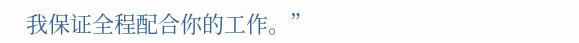我保证全程配合你的工作。”